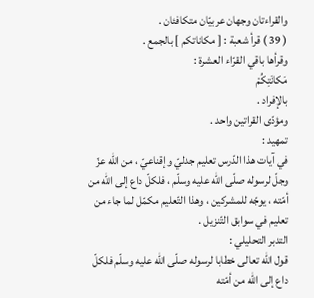والقراءتان وجهان عربيّان متكافئان .
( 39 ) قرأ شعبة : [ مكاناتكم ] بالجمع .
وقرأها باقي القرّاء العشرة :
مَكانَتِكُمْ
بالإفراد .
ومؤدّى القراتين واحد .
تمهيد :
في آيات هذا الدّرس تعليم جدليّ وإقناعيّ ، من اللّه عزّ وجلّ لرسوله صلّى اللّه عليه وسلّم ، فلكلّ داع إلى اللّه من أمّته ، يوجّه للمشركين ، وهذا التّعليم مكمّل لما جاء من تعليم في سوابق التّنزيل .
التدبر التحليلي :
قول اللّه تعالى خطابا لرسوله صلّى اللّه عليه وسلّم فلكلّ داع إلى اللّه من أمّته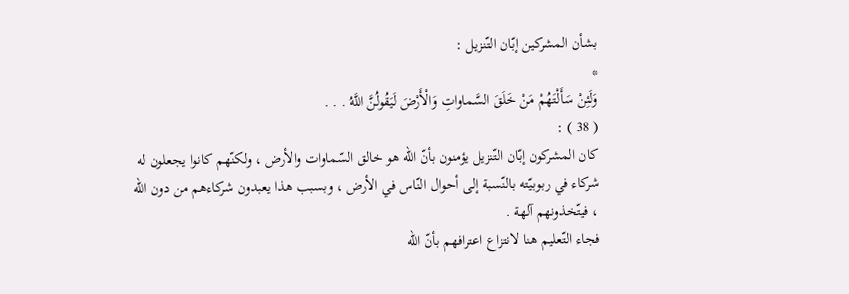بشأن المشركين إبّان التّنزيل :
*
وَلَئِنْ سَأَلْتَهُمْ مَنْ خَلَقَ السَّماواتِ وَالْأَرْضَ لَيَقُولُنَّ اللَّهُ . . .
( 38 ) :
كان المشركون إبّان التّنزيل يؤمنون بأنّ اللّه هو خالق السّماوات والأرض ، ولكنّهم كانوا يجعلون له شركاء في ربوبيّته بالنّسبة إلى أحوال النّاس في الأرض ، وبسبب هذا يعبدون شركاءهم من دون اللّه ، فيتّخذونهم آلهة .
فجاء التّعليم هنا لانتزاع اعترافهم بأنّ اللّه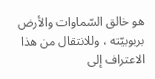هو خالق السّماوات والأرض بربوبيّته ، وللانتقال من هذا الاعتراف إلى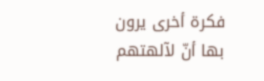فكرة أخرى يرون بها أنّ لآلهتهم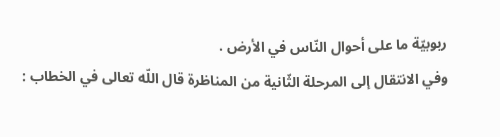ربوبيّة ما على أحوال النّاس في الأرض .
وفي الانتقال إلى المرحلة الثّانية من المناظرة قال اللّه تعالى في الخطاب :